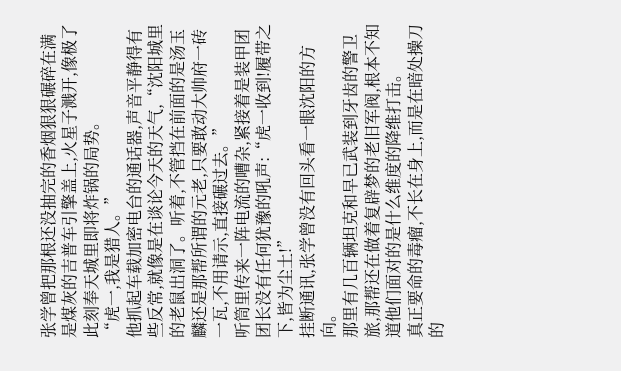张学曾把那根还没抽完的香烟狠狠碾碎在满是煤灰的吉普车引擎盖上,火星子溅开,像极了此刻奉天城里即将炸锅的局势。
“虎一,我是猎人。”
他抓起车载加密电台的通话器,声音平静得有些反常,就像是在谈论今天的天气,“沈阳城里的老鼠出洞了。听着,不管挡在前面的是汤玉麟还是那帮所谓的元老,只要敢动大帅府一砖一瓦,不用请示,直接碾过去。”
听筒里传来一阵电流的嘈杂,紧接着是装甲团团长没有任何犹豫的吼声:“虎一收到!履带之下,皆为尘土!”
挂断通讯,张学曾没有回头看一眼沈阳的方向。
那里有几百辆坦克和早已武装到牙齿的警卫旅,那帮还在做着复辟梦的老旧军阀,根本不知道他们面对的是什么维度的降维打击。
真正要命的毒瘤,不长在身上,而是在暗处操刀的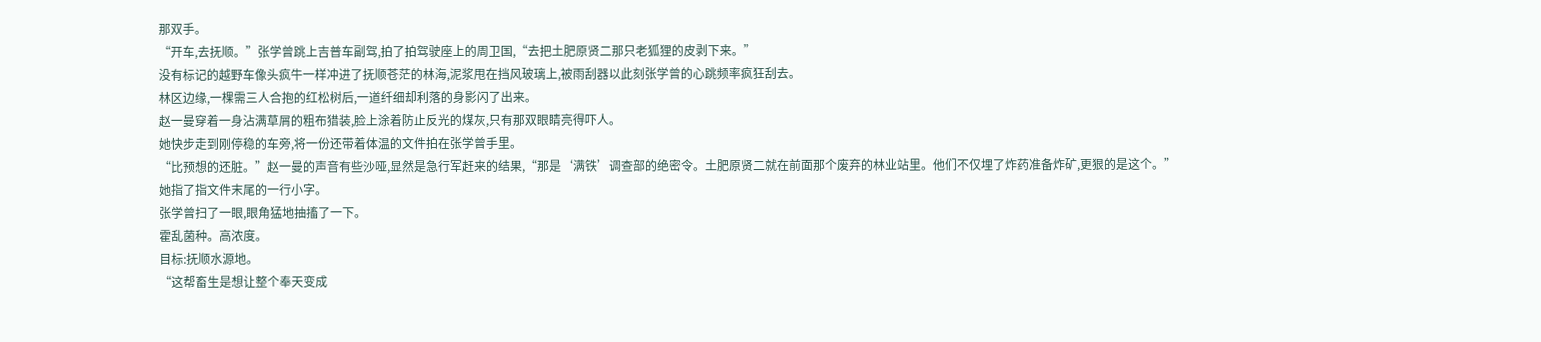那双手。
“开车,去抚顺。”张学曾跳上吉普车副驾,拍了拍驾驶座上的周卫国,“去把土肥原贤二那只老狐狸的皮剥下来。”
没有标记的越野车像头疯牛一样冲进了抚顺苍茫的林海,泥浆甩在挡风玻璃上,被雨刮器以此刻张学曾的心跳频率疯狂刮去。
林区边缘,一棵需三人合抱的红松树后,一道纤细却利落的身影闪了出来。
赵一曼穿着一身沾满草屑的粗布猎装,脸上涂着防止反光的煤灰,只有那双眼睛亮得吓人。
她快步走到刚停稳的车旁,将一份还带着体温的文件拍在张学曾手里。
“比预想的还脏。”赵一曼的声音有些沙哑,显然是急行军赶来的结果,“那是‘满铁’调查部的绝密令。土肥原贤二就在前面那个废弃的林业站里。他们不仅埋了炸药准备炸矿,更狠的是这个。”
她指了指文件末尾的一行小字。
张学曾扫了一眼,眼角猛地抽搐了一下。
霍乱菌种。高浓度。
目标:抚顺水源地。
“这帮畜生是想让整个奉天变成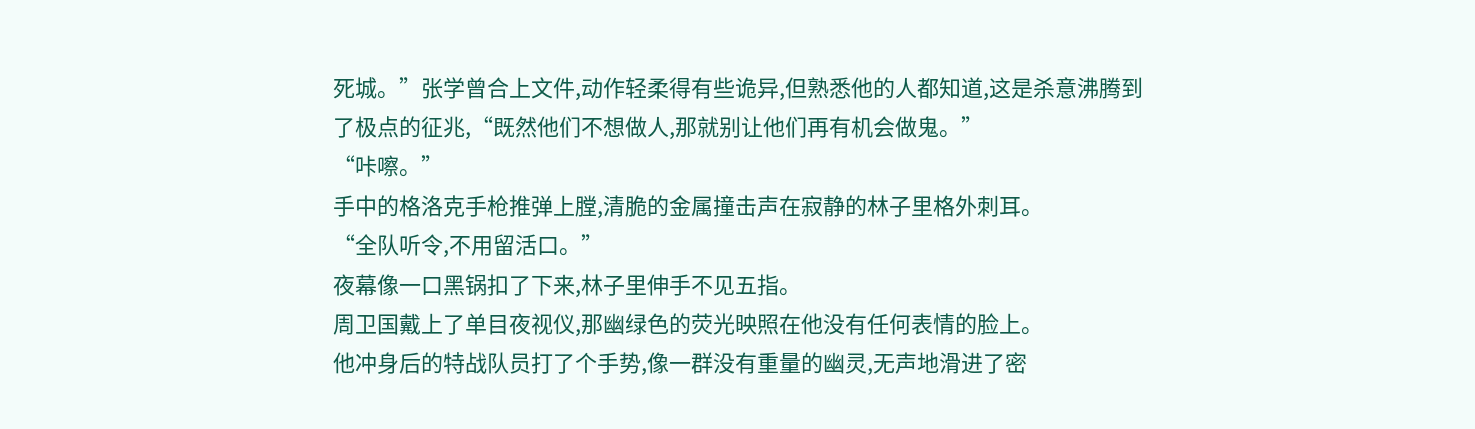死城。”张学曾合上文件,动作轻柔得有些诡异,但熟悉他的人都知道,这是杀意沸腾到了极点的征兆,“既然他们不想做人,那就别让他们再有机会做鬼。”
“咔嚓。”
手中的格洛克手枪推弹上膛,清脆的金属撞击声在寂静的林子里格外刺耳。
“全队听令,不用留活口。”
夜幕像一口黑锅扣了下来,林子里伸手不见五指。
周卫国戴上了单目夜视仪,那幽绿色的荧光映照在他没有任何表情的脸上。
他冲身后的特战队员打了个手势,像一群没有重量的幽灵,无声地滑进了密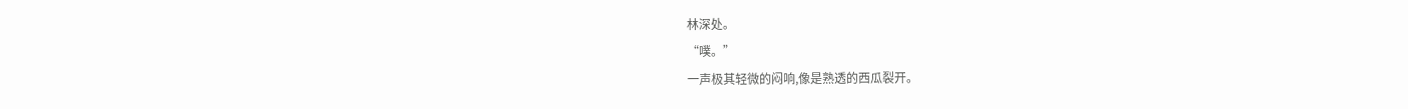林深处。
“噗。”
一声极其轻微的闷响,像是熟透的西瓜裂开。